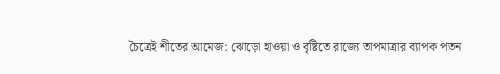চৈত্রেই শীতের আমেজ: ঝোড়ো হাওয়া ও বৃষ্টিতে রাজ্যে তাপমাত্রার ব্যাপক পতন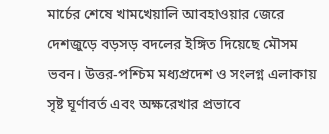মার্চের শেষে খামখেয়ালি আবহাওয়ার জেরে দেশজুড়ে বড়সড় বদলের ইঙ্গিত দিয়েছে মৌসম ভবন। উত্তর-পশ্চিম মধ্যপ্রদেশ ও সংলগ্ন এলাকায় সৃষ্ট ঘূর্ণাবর্ত এবং অক্ষরেখার প্রভাবে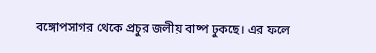বঙ্গোপসাগর থেকে প্রচুর জলীয় বাষ্প ঢুকছে। এর ফলে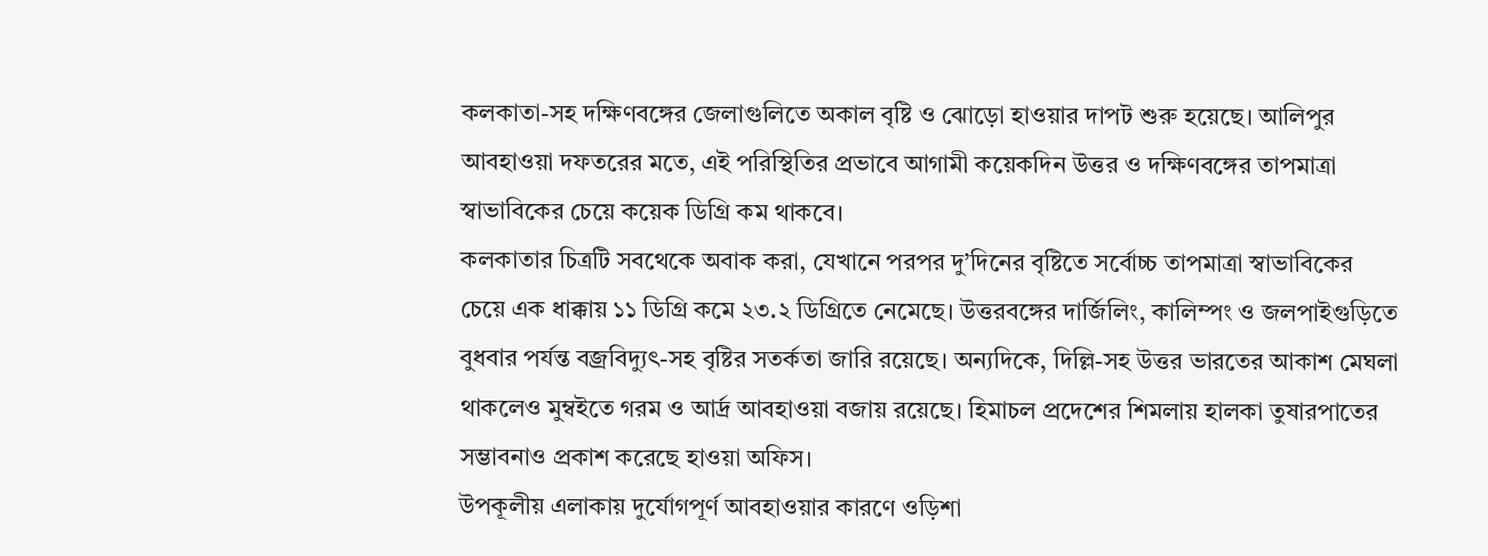কলকাতা-সহ দক্ষিণবঙ্গের জেলাগুলিতে অকাল বৃষ্টি ও ঝোড়ো হাওয়ার দাপট শুরু হয়েছে। আলিপুর আবহাওয়া দফতরের মতে, এই পরিস্থিতির প্রভাবে আগামী কয়েকদিন উত্তর ও দক্ষিণবঙ্গের তাপমাত্রা স্বাভাবিকের চেয়ে কয়েক ডিগ্রি কম থাকবে।
কলকাতার চিত্রটি সবথেকে অবাক করা, যেখানে পরপর দু’দিনের বৃষ্টিতে সর্বোচ্চ তাপমাত্রা স্বাভাবিকের চেয়ে এক ধাক্কায় ১১ ডিগ্রি কমে ২৩.২ ডিগ্রিতে নেমেছে। উত্তরবঙ্গের দার্জিলিং, কালিম্পং ও জলপাইগুড়িতে বুধবার পর্যন্ত বজ্রবিদ্যুৎ-সহ বৃষ্টির সতর্কতা জারি রয়েছে। অন্যদিকে, দিল্লি-সহ উত্তর ভারতের আকাশ মেঘলা থাকলেও মুম্বইতে গরম ও আর্দ্র আবহাওয়া বজায় রয়েছে। হিমাচল প্রদেশের শিমলায় হালকা তুষারপাতের সম্ভাবনাও প্রকাশ করেছে হাওয়া অফিস।
উপকূলীয় এলাকায় দুর্যোগপূর্ণ আবহাওয়ার কারণে ওড়িশা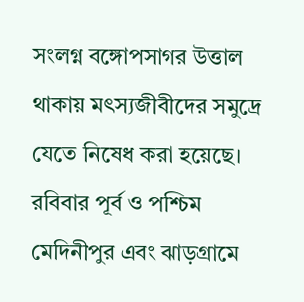সংলগ্ন বঙ্গোপসাগর উত্তাল থাকায় মৎস্যজীবীদের সমুদ্রে যেতে নিষেধ করা হয়েছে। রবিবার পূর্ব ও পশ্চিম মেদিনীপুর এবং ঝাড়গ্রামে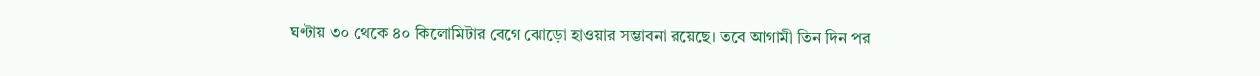ঘণ্টায় ৩০ থেকে ৪০ কিলোমিটার বেগে ঝোড়ো হাওয়ার সম্ভাবনা রয়েছে। তবে আগামী তিন দিন পর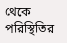থেকে পরিস্থিতির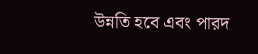উন্নতি হবে এবং পারদ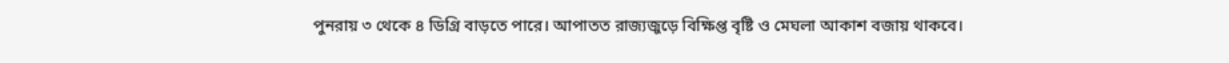পুনরায় ৩ থেকে ৪ ডিগ্রি বাড়তে পারে। আপাতত রাজ্যজুড়ে বিক্ষিপ্ত বৃষ্টি ও মেঘলা আকাশ বজায় থাকবে।